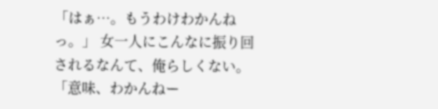「はぁ…。もうわけわかんねっ。」 女一人にこんなに振り回されるなんて、俺らしくない。 「意味、わかんねー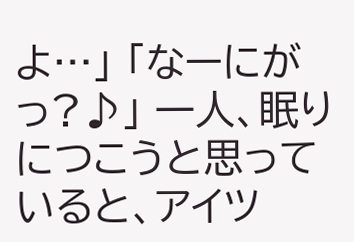よ…」 「なーにがっ?♪」 一人、眠りにつこうと思っていると、アイツ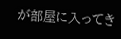が部屋に入ってき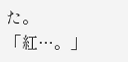た。 「紅…。」